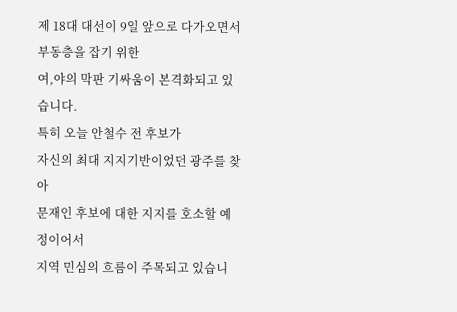제 18대 대선이 9일 앞으로 다가오면서
부동층을 잡기 위한
여,야의 막판 기싸움이 본격화되고 있습니다.
특히 오늘 안철수 전 후보가
자신의 최대 지지기반이었던 광주를 찾아
문재인 후보에 대한 지지를 호소할 예정이어서
지역 민심의 흐름이 주목되고 있습니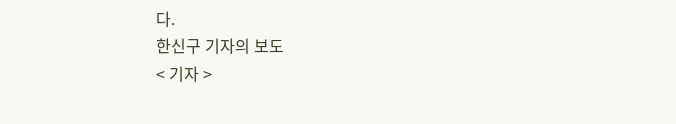다.
한신구 기자의 보도
< 기자 >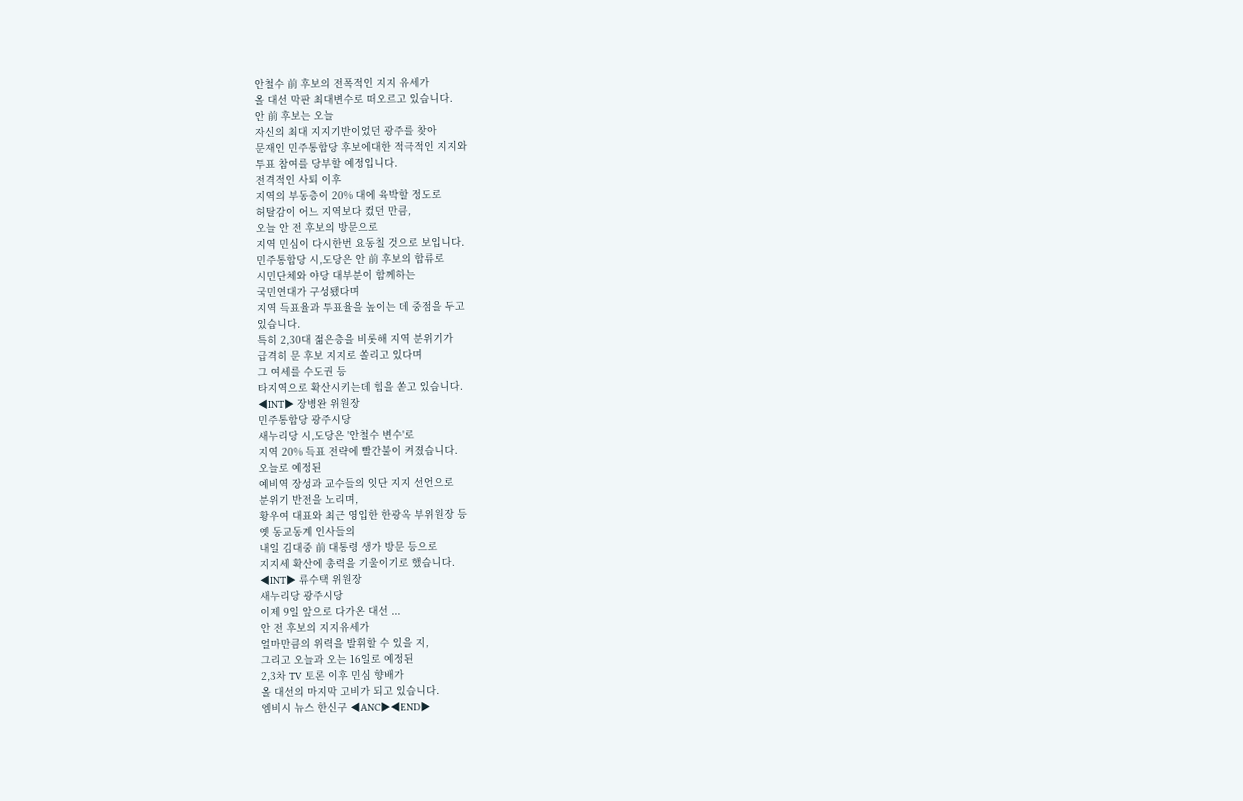안철수 前 후보의 전폭적인 지지 유세가
올 대선 막판 최대변수로 떠오르고 있습니다.
안 前 후보는 오늘
자신의 최대 지지기반이었던 광주를 찾아
문재인 민주통합당 후보에대한 적극적인 지지와
투표 참여를 당부할 예정입니다.
전격적인 사퇴 이후
지역의 부동층이 20% 대에 육박할 정도로
허탈감이 어느 지역보다 컸던 만큼,
오늘 안 전 후보의 방문으로
지역 민심이 다시한번 요동칠 것으로 보입니다.
민주통합당 시,도당은 안 前 후보의 합류로
시민단체와 야당 대부분이 함께하는
국민연대가 구성됐다며
지역 득표율과 투표율을 높이는 데 중점을 두고
있습니다.
특히 2,30대 젊은층을 비롯해 지역 분위기가
급격히 문 후보 지지로 쏠리고 있다며
그 여세를 수도권 등
타지역으로 확산시키는데 힘을 쏟고 있습니다.
◀INT▶ 장병완 위원장
민주통합당 광주시당
새누리당 시,도당은 '안철수 변수'로
지역 20% 득표 전략에 빨간불이 켜졌습니다.
오늘로 예정된
예비역 장성과 교수들의 잇단 지지 선언으로
분위기 반전을 노리며,
황우여 대표와 최근 영입한 한광옥 부위원장 등
옛 동교동계 인사들의
내일 김대중 前 대통령 생가 방문 등으로
지지세 확산에 총력을 기울이기로 했습니다.
◀INT▶ 류수택 위원장
새누리당 광주시당
이제 9일 앞으로 다가온 대선 ...
안 전 후보의 지지유세가
얼마만큼의 위력을 발휘할 수 있을 지,
그리고 오늘과 오는 16일로 예정된
2,3차 TV 토론 이후 민심 향배가
올 대선의 마지막 고비가 되고 있습니다.
엠비시 뉴스 한신구 ◀ANC▶◀END▶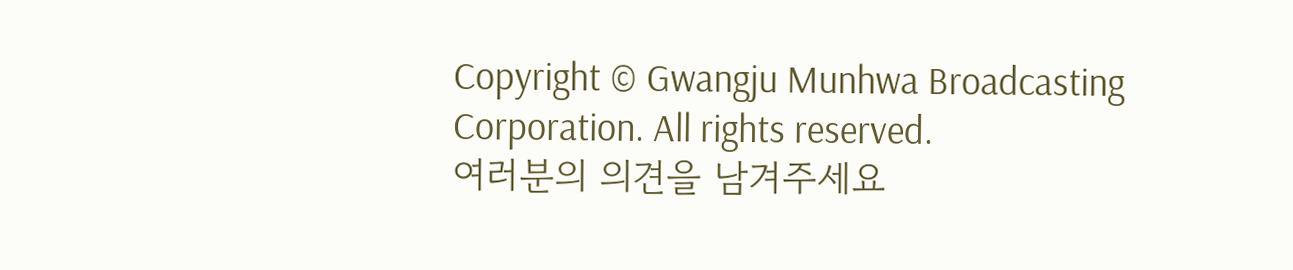Copyright © Gwangju Munhwa Broadcasting Corporation. All rights reserved.
여러분의 의견을 남겨주세요